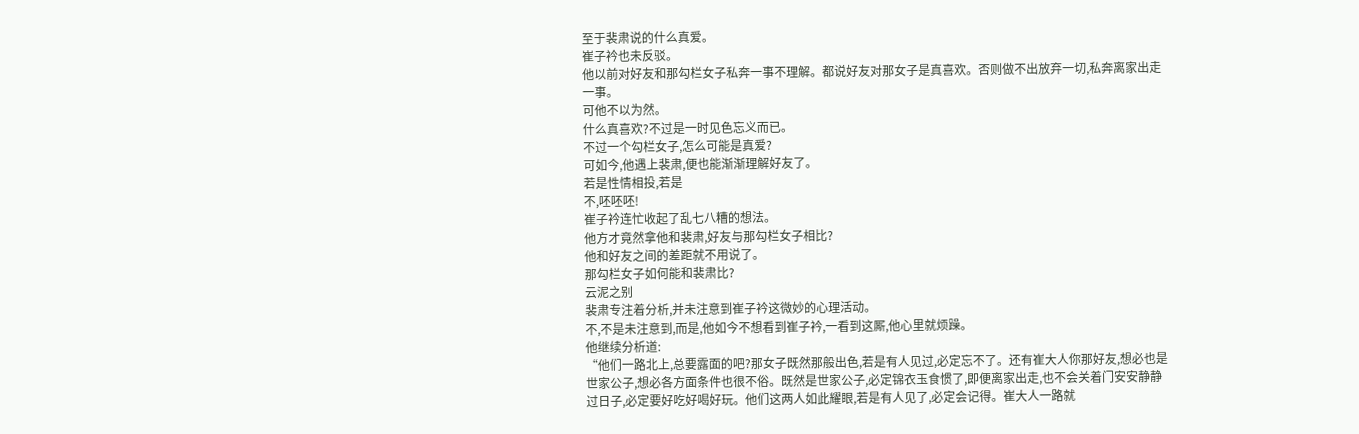至于裴肃说的什么真爱。
崔子衿也未反驳。
他以前对好友和那勾栏女子私奔一事不理解。都说好友对那女子是真喜欢。否则做不出放弃一切,私奔离家出走一事。
可他不以为然。
什么真喜欢?不过是一时见色忘义而已。
不过一个勾栏女子,怎么可能是真爱?
可如今,他遇上裴肃,便也能渐渐理解好友了。
若是性情相投,若是
不,呸呸呸!
崔子衿连忙收起了乱七八糟的想法。
他方才竟然拿他和裴肃,好友与那勾栏女子相比?
他和好友之间的差距就不用说了。
那勾栏女子如何能和裴肃比?
云泥之别
裴肃专注着分析,并未注意到崔子衿这微妙的心理活动。
不,不是未注意到,而是,他如今不想看到崔子衿,一看到这厮,他心里就烦躁。
他继续分析道:
“他们一路北上,总要露面的吧?那女子既然那般出色,若是有人见过,必定忘不了。还有崔大人你那好友,想必也是世家公子,想必各方面条件也很不俗。既然是世家公子,必定锦衣玉食惯了,即便离家出走,也不会关着门安安静静过日子,必定要好吃好喝好玩。他们这两人如此耀眼,若是有人见了,必定会记得。崔大人一路就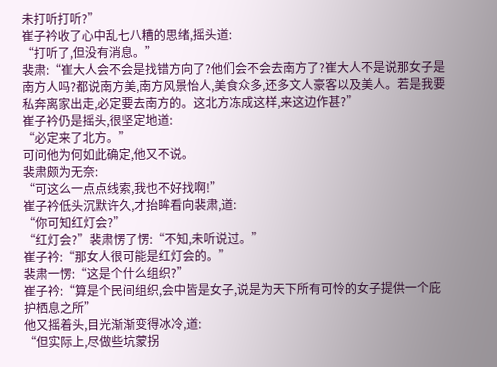未打听打听?”
崔子衿收了心中乱七八糟的思绪,摇头道:
“打听了,但没有消息。”
裴肃:“崔大人会不会是找错方向了?他们会不会去南方了?崔大人不是说那女子是南方人吗?都说南方美,南方风景怡人,美食众多,还多文人豪客以及美人。若是我要私奔离家出走,必定要去南方的。这北方冻成这样,来这边作甚?”
崔子衿仍是摇头,很坚定地道:
“必定来了北方。”
可问他为何如此确定,他又不说。
裴肃颇为无奈:
“可这么一点点线索,我也不好找啊!”
崔子衿低头沉默许久,才抬眸看向裴肃,道:
“你可知红灯会?”
“红灯会?”裴肃愣了愣:“不知,未听说过。”
崔子衿:“那女人很可能是红灯会的。”
裴肃一愣:“这是个什么组织?”
崔子衿:“算是个民间组织,会中皆是女子,说是为天下所有可怜的女子提供一个庇护栖息之所”
他又摇着头,目光渐渐变得冰冷,道:
“但实际上,尽做些坑蒙拐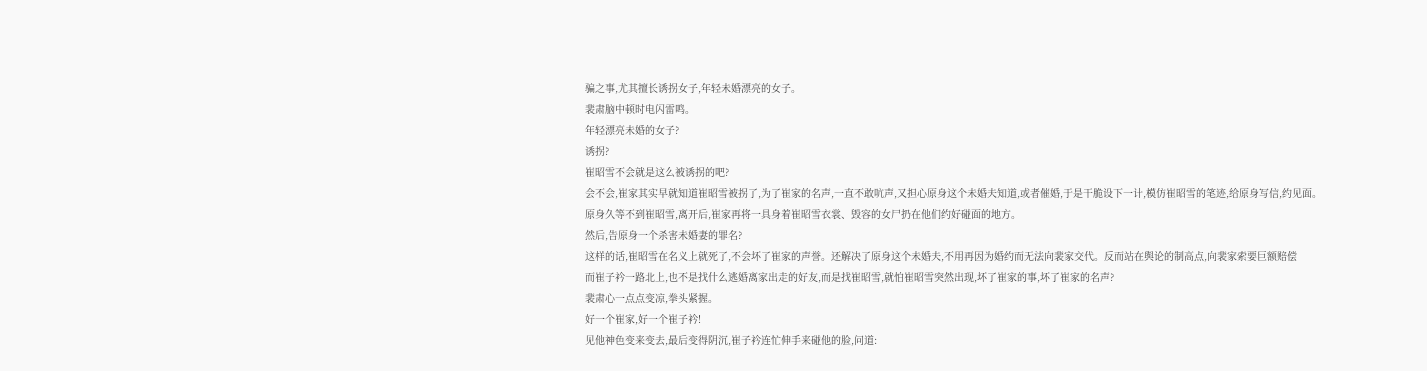骗之事,尤其擅长诱拐女子,年轻未婚漂亮的女子。
裴肃脑中顿时电闪雷鸣。
年轻漂亮未婚的女子?
诱拐?
崔昭雪不会就是这么被诱拐的吧?
会不会,崔家其实早就知道崔昭雪被拐了,为了崔家的名声,一直不敢吭声,又担心原身这个未婚夫知道,或者催婚,于是干脆设下一计,模仿崔昭雪的笔迹,给原身写信,约见面。
原身久等不到崔昭雪,离开后,崔家再将一具身着崔昭雪衣裳、毁容的女尸扔在他们约好碰面的地方。
然后,告原身一个杀害未婚妻的罪名?
这样的话,崔昭雪在名义上就死了,不会坏了崔家的声誉。还解决了原身这个未婚夫,不用再因为婚约而无法向裴家交代。反而站在舆论的制高点,向裴家索要巨额赔偿
而崔子衿一路北上,也不是找什么逃婚离家出走的好友,而是找崔昭雪,就怕崔昭雪突然出现,坏了崔家的事,坏了崔家的名声?
裴肃心一点点变凉,拳头紧握。
好一个崔家,好一个崔子衿!
见他神色变来变去,最后变得阴沉,崔子衿连忙伸手来碰他的脸,问道: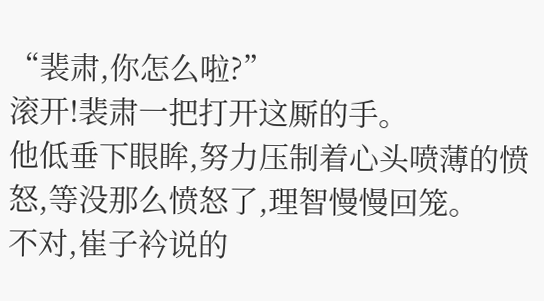“裴肃,你怎么啦?”
滚开!裴肃一把打开这厮的手。
他低垂下眼眸,努力压制着心头喷薄的愤怒,等没那么愤怒了,理智慢慢回笼。
不对,崔子衿说的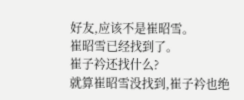好友,应该不是崔昭雪。
崔昭雪已经找到了。
崔子衿还找什么?
就算崔昭雪没找到,崔子衿也绝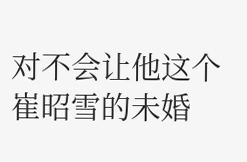对不会让他这个崔昭雪的未婚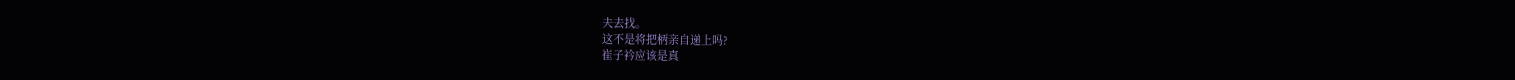夫去找。
这不是将把柄亲自递上吗?
崔子衿应该是真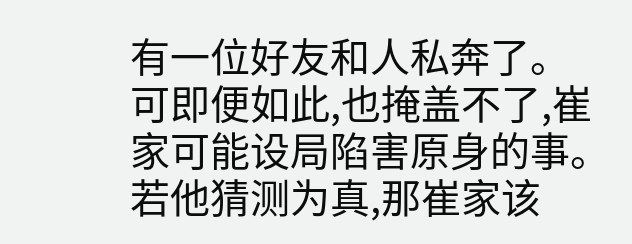有一位好友和人私奔了。
可即便如此,也掩盖不了,崔家可能设局陷害原身的事。
若他猜测为真,那崔家该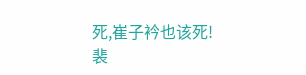死,崔子衿也该死!
裴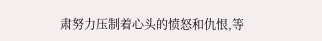肃努力压制着心头的愤怒和仇恨,等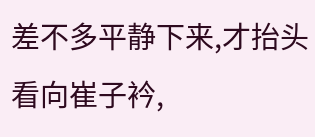差不多平静下来,才抬头看向崔子衿,